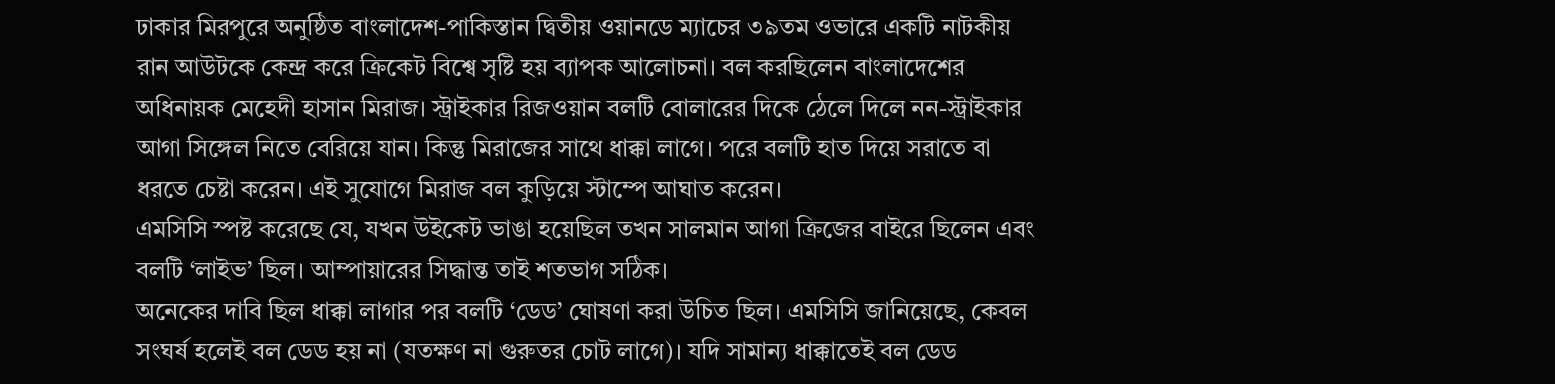ঢাকার মিরপুরে অনুষ্ঠিত বাংলাদেশ-পাকিস্তান দ্বিতীয় ওয়ানডে ম্যাচের ৩৯তম ওভারে একটি নাটকীয় রান আউটকে কেন্দ্র করে ক্রিকেট বিশ্বে সৃষ্টি হয় ব্যাপক আলোচনা। বল করছিলেন বাংলাদেশের অধিনায়ক মেহেদী হাসান মিরাজ। স্ট্রাইকার রিজওয়ান বলটি বোলারের দিকে ঠেলে দিলে নন-স্ট্রাইকার আগা সিঙ্গেল নিতে বেরিয়ে যান। কিন্তু মিরাজের সাথে ধাক্কা লাগে। পরে বলটি হাত দিয়ে সরাতে বা ধরতে চেষ্টা করেন। এই সুযোগে মিরাজ বল কুড়িয়ে স্টাম্পে আঘাত করেন।
এমসিসি স্পষ্ট করেছে যে, যখন উইকেট ভাঙা হয়েছিল তখন সালমান আগা ক্রিজের বাইরে ছিলেন এবং বলটি ‘লাইভ’ ছিল। আম্পায়ারের সিদ্ধান্ত তাই শতভাগ সঠিক।
অনেকের দাবি ছিল ধাক্কা লাগার পর বলটি ‘ডেড’ ঘোষণা করা উচিত ছিল। এমসিসি জানিয়েছে, কেবল সংঘর্ষ হলেই বল ডেড হয় না (যতক্ষণ না গুরুতর চোট লাগে)। যদি সামান্য ধাক্কাতেই বল ডেড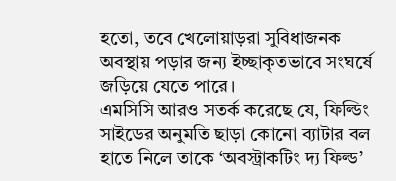হতো, তবে খেলোয়াড়রা সুবিধাজনক অবস্থায় পড়ার জন্য ইচ্ছাকৃতভাবে সংঘর্ষে জড়িয়ে যেতে পারে।
এমসিসি আরও সতর্ক করেছে যে, ফিল্ডিং সাইডের অনুমতি ছাড়া কোনো ব্যাটার বল হাতে নিলে তাকে ‘অবস্ট্রাকটিং দ্য ফিল্ড’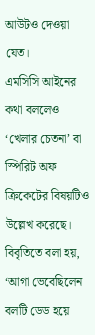আউটও দেওয়া যেত।
এমসিসি আইনের কথা বললেও ‘খেলার চেতনা’ বা স্পিরিট অফ ক্রিকেটের বিষয়টিও উল্লেখ করেছে। বিবৃতিতে বলা হয়, ‘আগা ভেবেছিলেন বলটি ডেড হয়ে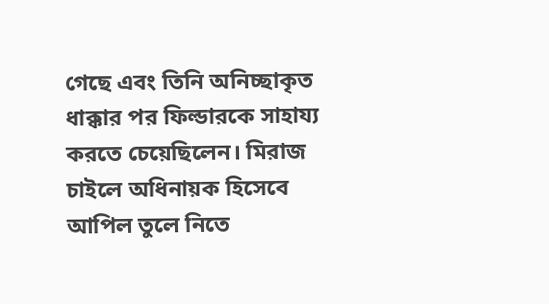গেছে এবং তিনি অনিচ্ছাকৃত ধাক্কার পর ফিল্ডারকে সাহায্য করতে চেয়েছিলেন। মিরাজ চাইলে অধিনায়ক হিসেবে আপিল তুলে নিতে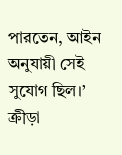পারতেন, আইন অনুযায়ী সেই সুযোগ ছিল।’
ক্রীড়া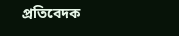প্রতিবেদক